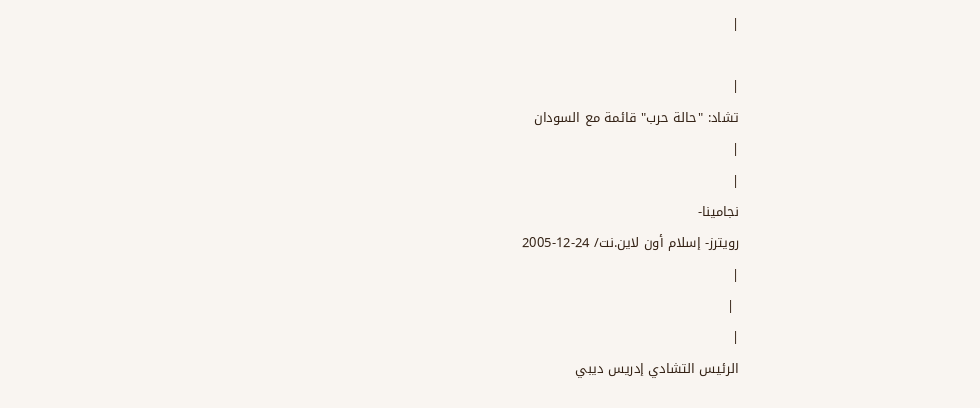|

|
تشاد: "حالة حرب" قائمة مع السودان
|
|
نجامينا-
رويترز- إسلام أون لاين.نت/ 24-12-2005
|
 |
|
الرئيس التشادي إدريس ديبي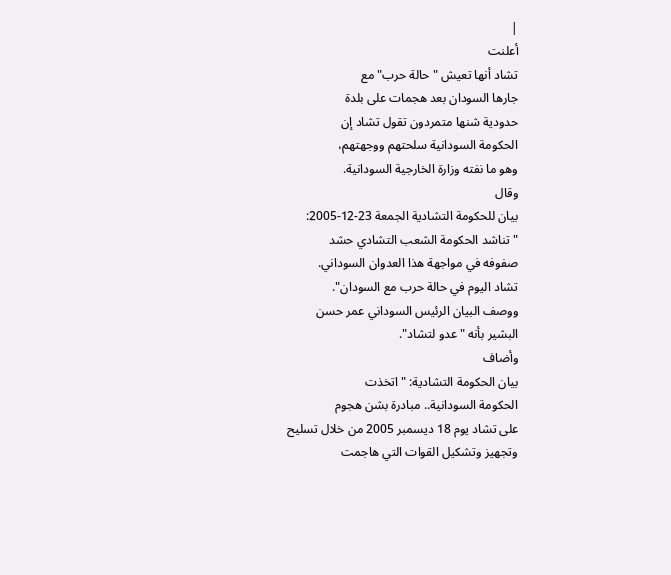|
أعلنت
تشاد أنها تعيش "حالة حرب" مع
جارها السودان بعد هجمات على بلدة
حدودية شنها متمردون تقول تشاد إن
الحكومة السودانية سلحتهم ووجهتهم،
وهو ما نفته وزارة الخارجية السودانية.
وقال
بيان للحكومة التشادية الجمعة 23-12-2005:
"تناشد الحكومة الشعب التشادي حشد
صفوفه في مواجهة هذا العدوان السوداني.
تشاد اليوم في حالة حرب مع السودان".
ووصف البيان الرئيس السوداني عمر حسن
البشير بأنه "عدو لتشاد".
وأضاف
بيان الحكومة التشادية: "اتخذت
الحكومة السودانية.. مبادرة بشن هجوم
على تشاد يوم 18 ديسمبر 2005 من خلال تسليح
وتجهيز وتشكيل القوات التي هاجمت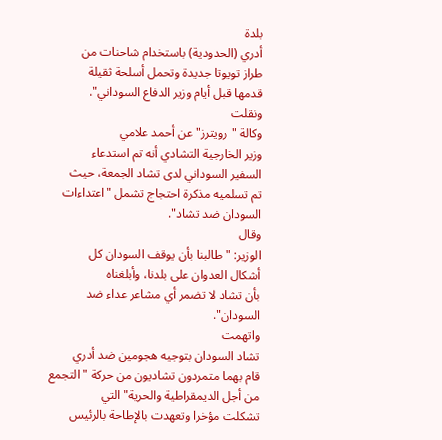بلدة
أدري (الحدودية) باستخدام شاحنات من
طراز تويوتا جديدة وتحمل أسلحة ثقيلة
قدمها قبل أيام وزير الدفاع السوداني".
ونقلت
وكالة "رويترز" عن أحمد علامي
وزير الخارجية التشادي أنه تم استدعاء
السفير السوداني لدى تشاد الجمعة، حيث
تم تسلميه مذكرة احتجاج تشمل "اعتداءات
السودان ضد تشاد".
وقال
الوزير: "طالبنا بأن يوقف السودان كل
أشكال العدوان على بلدنا، وأبلغناه
بأن تشاد لا تضمر أي مشاعر عداء ضد
السودان".
واتهمت
تشاد السودان بتوجيه هجومين ضد أدري
قام بهما متمردون تشاديون من حركة "التجمع
من أجل الديمقراطية والحرية" التي
تشكلت مؤخرا وتعهدت بالإطاحة بالرئيس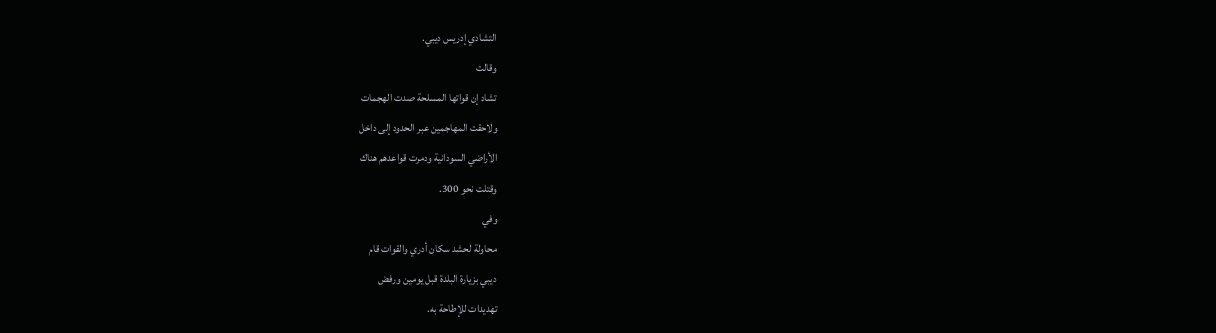التشادي إدريس ديبي.
وقالت
تشاد إن قواتها المسلحة صدت الهجمات
ولاحقت المهاجمين عبر الحدود إلى داخل
الأراضي السودانية ودمرت قواعدهم هناك
وقتلت نحو 300.
وفي
محاولة لحشد سكان أدري والقوات قام
ديبي بزيارة البلدة قبل يومين ورفض
تهديدات للإطاحة به.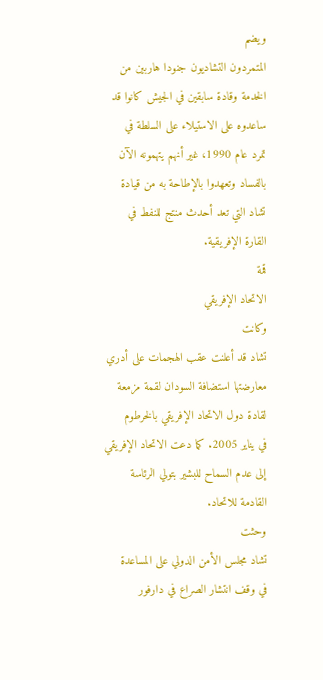ويضم
المتمردون التشاديون جنودا هاربين من
الخدمة وقادة سابقين في الجيش كانوا قد
ساعدوه على الاستيلاء على السلطة في
تمرد عام 1990، غير أنهم يتهمونه الآن
بالفساد وتعهدوا بالإطاحة به من قيادة
تشاد التي تعد أحدث منتج للنفط في
القارة الإفريقية.
قمة
الاتحاد الإفريقي
وكانت
تشاد قد أعلنت عقب الهجمات على أدري
معارضتها استضافة السودان لقمة مزمعة
لقادة دول الاتحاد الإفريقي بالخرطوم
في يناير 2005. كما دعت الاتحاد الإفريقي
إلى عدم السماح للبشير بتولي الرئاسة
القادمة للاتحاد.
وحثت
تشاد مجلس الأمن الدولي على المساعدة
في وقف انتشار الصراع في دارفور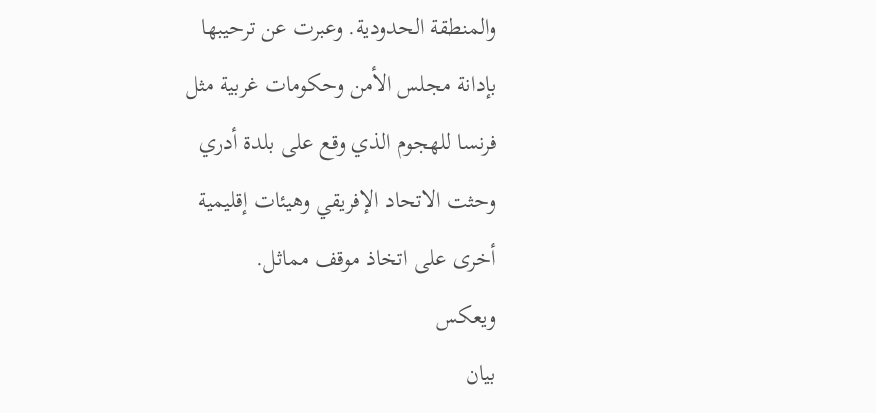والمنطقة الحدودية. وعبرت عن ترحيبها
بإدانة مجلس الأمن وحكومات غربية مثل
فرنسا للهجوم الذي وقع على بلدة أدري
وحثت الاتحاد الإفريقي وهيئات إقليمية
أخرى على اتخاذ موقف مماثل.
ويعكس
بيان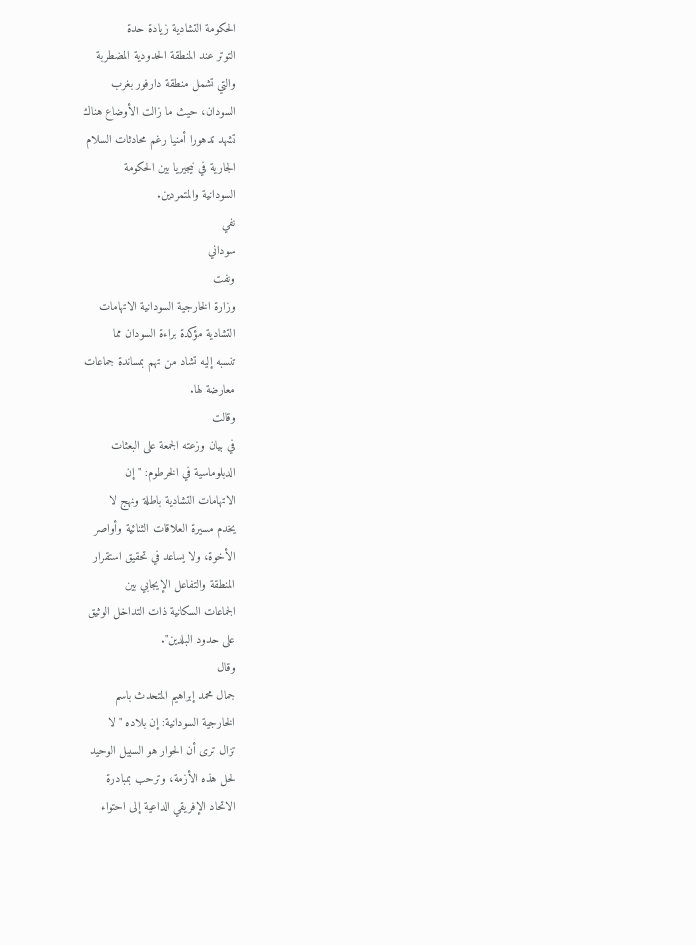الحكومة التشادية زيادة حدة
التوتر عند المنطقة الحدودية المضطربة
والتي تشمل منطقة دارفور بغرب
السودان، حيث ما زالت الأوضاع هناك
تشهد تدهورا أمنيا رغم محادثات السلام
الجارية في نيجيريا بين الحكومة
السودانية والمتمردين.
نفي
سوداني
ونفت
وزارة الخارجية السودانية الاتهامات
التشادية مؤكدة براءة السودان مما
تنسبه إليه تشاد من تهم بمساندة جماعات
معارضة لها.
وقالت
في بيان وزعته الجمعة على البعثات
الدبلوماسية في الخرطوم: "إن
الاتهامات التشادية باطلة ونهج لا
يخدم مسيرة العلاقات الثنائية وأواصر
الأخوة، ولا يساعد في تحقيق استقرار
المنطقة والتفاعل الإيجابي بين
الجماعات السكانية ذات التداخل الوثيق
على حدود البلدين".
وقال
جمال محمد إبراهيم المتحدث باسم
الخارجية السودانية: إن بلاده "لا
تزال ترى أن الحوار هو السبيل الوحيد
لحل هذه الأزمة، وترحب بمبادرة
الاتحاد الإفريقي الداعية إلى احتواء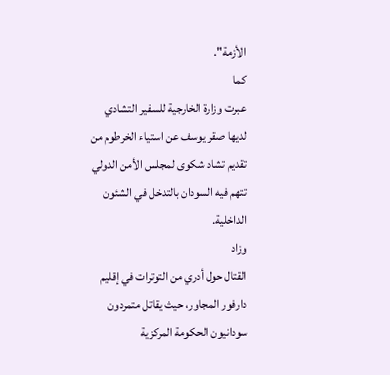الأزمة".
كما
عبرت وزارة الخارجية للسفير التشادي
لديها صقر يوسف عن استياء الخرطوم من
تقديم تشاد شكوى لمجلس الأمن الدولي
تتهم فيه السودان بالتدخل في الشئون
الداخلية.
وزاد
القتال حول أدري من التوترات في إقليم
دارفور المجاور، حيث يقاتل متمردون
سودانيون الحكومة المركزية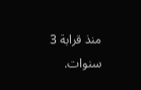منذ قرابة 3
سنوات.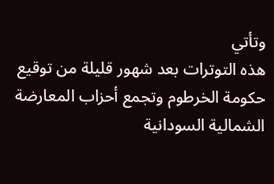وتأتي
هذه التوترات بعد شهور قليلة من توقيع
حكومة الخرطوم وتجمع أحزاب المعارضة
الشمالية السودانية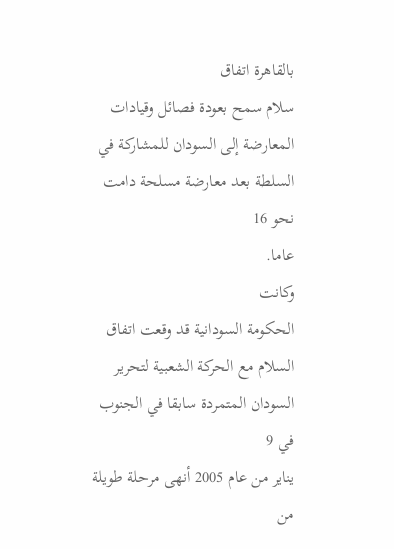بالقاهرة اتفاق
سلام سمح بعودة فصائل وقيادات
المعارضة إلى السودان للمشاركة في
السلطة بعد معارضة مسلحة دامت نحو 16
عاما.
وكانت
الحكومة السودانية قد وقعت اتفاق
السلام مع الحركة الشعبية لتحرير
السودان المتمردة سابقا في الجنوب في 9
يناير من عام 2005 أنهى مرحلة طويلة من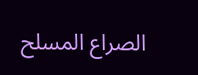الصراع المسلح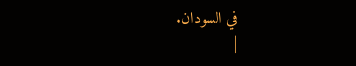في السودان.
|